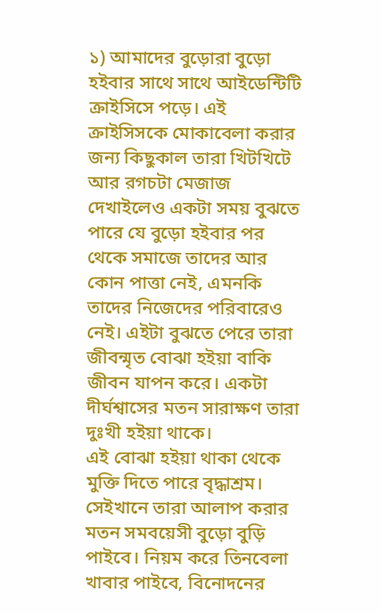১) আমাদের বুড়োরা বুড়ো হইবার সাথে সাথে আইডেন্টিটি ক্রাইসিসে পড়ে। এই ক্রাইসিসকে মোকাবেলা করার জন্য কিছুকাল তারা খিটখিটে আর রগচটা মেজাজ দেখাইলেও একটা সময় বুঝতে পারে যে বুড়ো হইবার পর থেকে সমাজে তাদের আর কোন পাত্তা নেই, এমনকি তাদের নিজেদের পরিবারেও নেই। এইটা বুঝতে পেরে তারা জীবন্মৃত বোঝা হইয়া বাকি জীবন যাপন করে। একটা দীর্ঘশ্বাসের মতন সারাক্ষণ তারা দুঃখী হইয়া থাকে।
এই বোঝা হইয়া থাকা থেকে মুক্তি দিতে পারে বৃদ্ধাশ্রম। সেইখানে তারা আলাপ করার মতন সমবয়েসী বুড়ো বুড়ি পাইবে। নিয়ম করে তিনবেলা খাবার পাইবে, বিনোদনের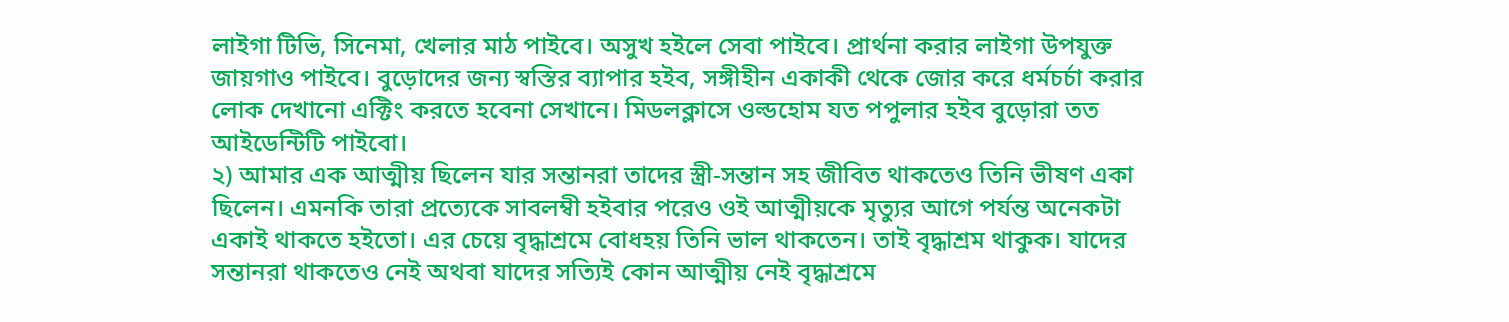লাইগা টিভি, সিনেমা, খেলার মাঠ পাইবে। অসুখ হইলে সেবা পাইবে। প্রার্থনা করার লাইগা উপযুক্ত জায়গাও পাইবে। বুড়োদের জন্য স্বস্তির ব্যাপার হইব, সঙ্গীহীন একাকী থেকে জোর করে ধর্মচর্চা করার লোক দেখানো এক্টিং করতে হবেনা সেখানে। মিডলক্লাসে ওল্ডহোম যত পপুলার হইব বুড়োরা তত আইডেন্টিটি পাইবো।
২) আমার এক আত্মীয় ছিলেন যার সন্তানরা তাদের স্ত্রী-সন্তান সহ জীবিত থাকতেও তিনি ভীষণ একা ছিলেন। এমনকি তারা প্রত্যেকে সাবলম্বী হইবার পরেও ওই আত্মীয়কে মৃত্যুর আগে পর্যন্ত অনেকটা একাই থাকতে হইতো। এর চেয়ে বৃদ্ধাশ্রমে বোধহয় তিনি ভাল থাকতেন। তাই বৃদ্ধাশ্রম থাকুক। যাদের সন্তানরা থাকতেও নেই অথবা যাদের সত্যিই কোন আত্মীয় নেই বৃদ্ধাশ্রমে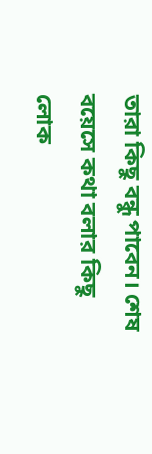তারা কিছু বন্ধু পাবেন। শেষ বয়েসে কথা বলার কিছু লোক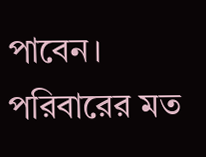পাবেন। পরিবারের মত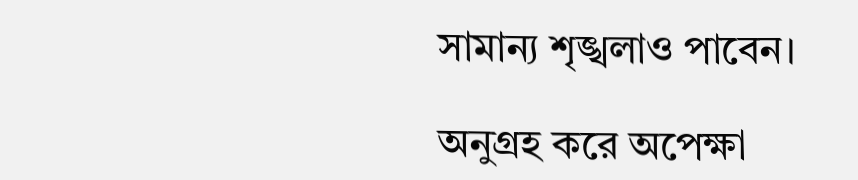সামান্য শৃঙ্খলাও পাবেন।

অনুগ্রহ করে অপেক্ষা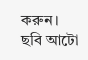করুন। ছবি আটো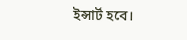ইন্সার্ট হবে।